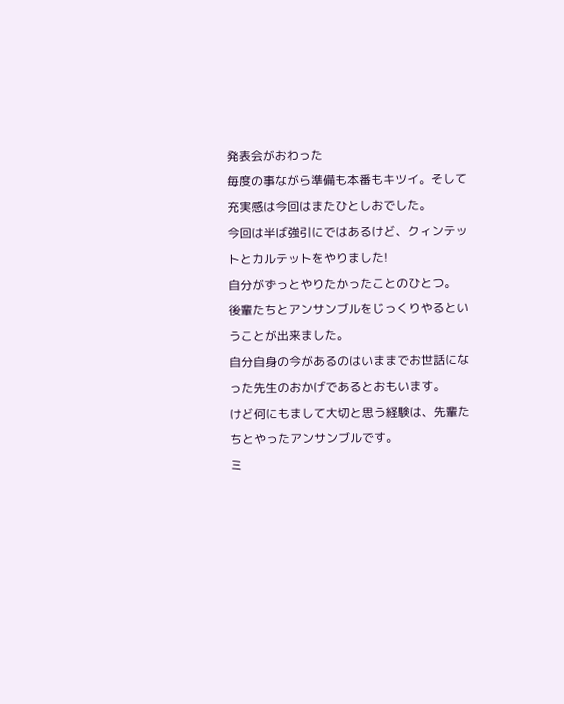発表会がおわった
毎度の事ながら準備も本番もキツイ。そして充実感は今回はまたひとしおでした。
今回は半ば強引にではあるけど、クィンテットとカルテットをやりました!
自分がずっとやりたかったことのひとつ。
後輩たちとアンサンブルをじっくりやるということが出来ました。
自分自身の今があるのはいままでお世話になった先生のおかげであるとおもいます。
けど何にもまして大切と思う経験は、先輩たちとやったアンサンブルです。
ミ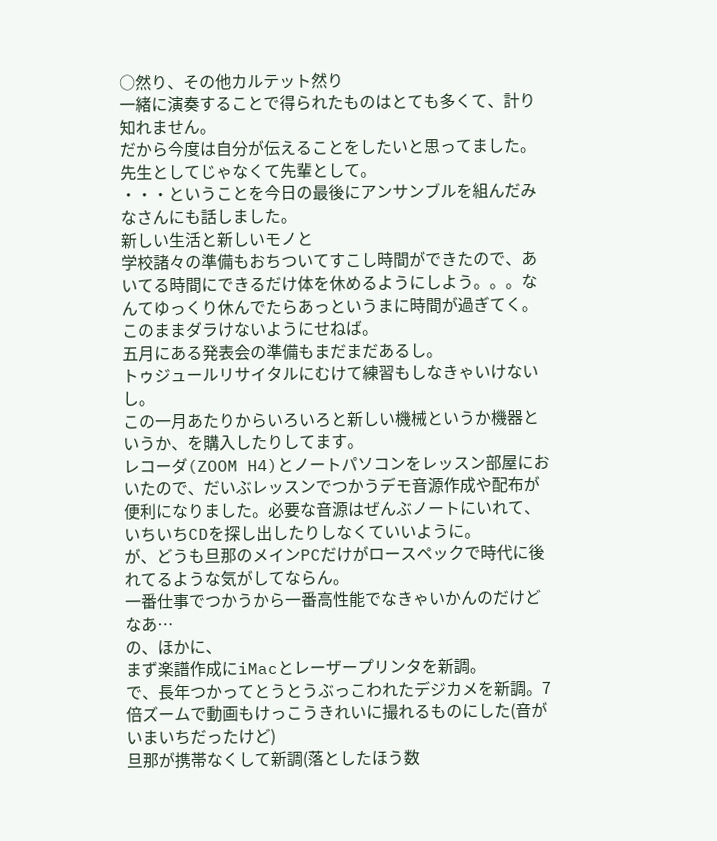○然り、その他カルテット然り
一緒に演奏することで得られたものはとても多くて、計り知れません。
だから今度は自分が伝えることをしたいと思ってました。
先生としてじゃなくて先輩として。
・・・ということを今日の最後にアンサンブルを組んだみなさんにも話しました。
新しい生活と新しいモノと
学校諸々の準備もおちついてすこし時間ができたので、あいてる時間にできるだけ体を休めるようにしよう。。。なんてゆっくり休んでたらあっというまに時間が過ぎてく。このままダラけないようにせねば。
五月にある発表会の準備もまだまだあるし。
トゥジュールリサイタルにむけて練習もしなきゃいけないし。
この一月あたりからいろいろと新しい機械というか機器というか、を購入したりしてます。
レコーダ(ZOOM H4)とノートパソコンをレッスン部屋においたので、だいぶレッスンでつかうデモ音源作成や配布が便利になりました。必要な音源はぜんぶノートにいれて、いちいちCDを探し出したりしなくていいように。
が、どうも旦那のメインPCだけがロースペックで時代に後れてるような気がしてならん。
一番仕事でつかうから一番高性能でなきゃいかんのだけどなあ…
の、ほかに、
まず楽譜作成にiMacとレーザープリンタを新調。
で、長年つかってとうとうぶっこわれたデジカメを新調。7倍ズームで動画もけっこうきれいに撮れるものにした(音がいまいちだったけど)
旦那が携帯なくして新調(落としたほう数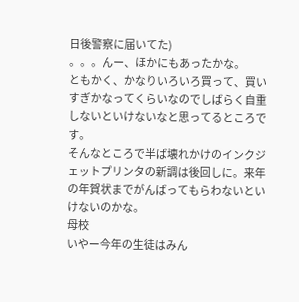日後警察に届いてた)
。。。んー、ほかにもあったかな。
ともかく、かなりいろいろ買って、買いすぎかなってくらいなのでしばらく自重しないといけないなと思ってるところです。
そんなところで半ば壊れかけのインクジェットプリンタの新調は後回しに。来年の年賀状までがんばってもらわないといけないのかな。
母校
いやー今年の生徒はみん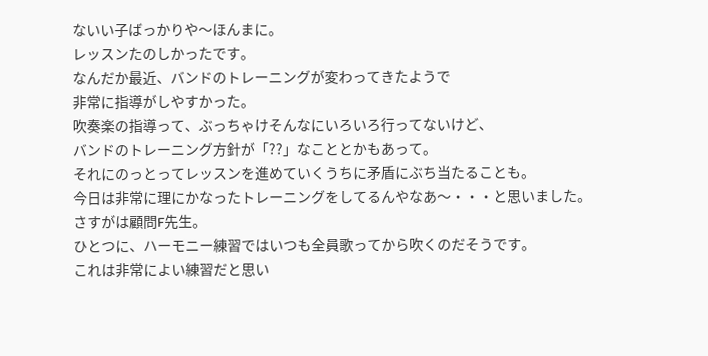ないい子ばっかりや〜ほんまに。
レッスンたのしかったです。
なんだか最近、バンドのトレーニングが変わってきたようで
非常に指導がしやすかった。
吹奏楽の指導って、ぶっちゃけそんなにいろいろ行ってないけど、
バンドのトレーニング方針が「??」なこととかもあって。
それにのっとってレッスンを進めていくうちに矛盾にぶち当たることも。
今日は非常に理にかなったトレーニングをしてるんやなあ〜・・・と思いました。
さすがは顧問F先生。
ひとつに、ハーモニー練習ではいつも全員歌ってから吹くのだそうです。
これは非常によい練習だと思い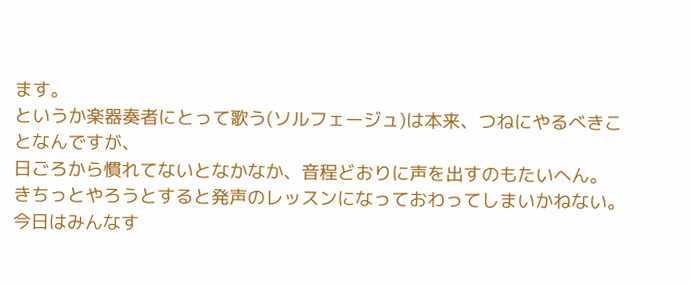ます。
というか楽器奏者にとって歌う(ソルフェージュ)は本来、つねにやるべきことなんですが、
日ごろから慣れてないとなかなか、音程どおりに声を出すのもたいへん。
きちっとやろうとすると発声のレッスンになっておわってしまいかねない。
今日はみんなす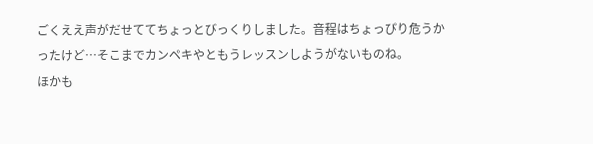ごくええ声がだせててちょっとびっくりしました。音程はちょっぴり危うかったけど…そこまでカンペキやともうレッスンしようがないものね。
ほかも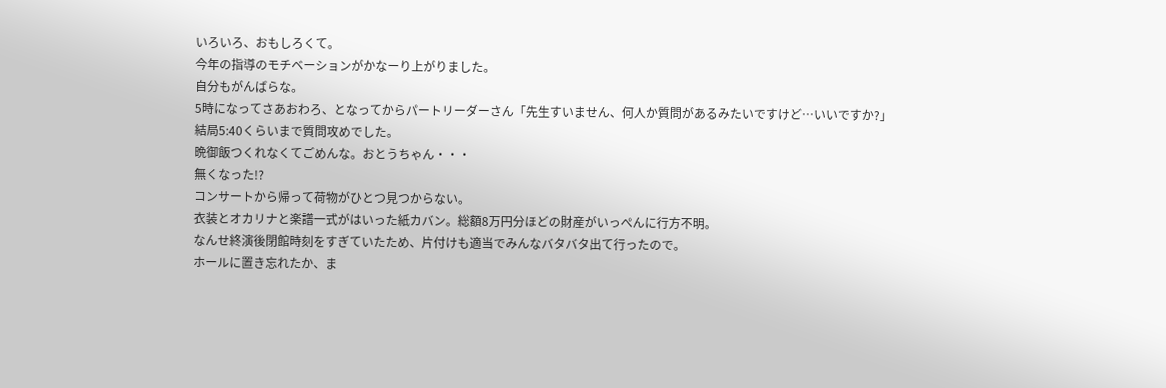いろいろ、おもしろくて。
今年の指導のモチベーションがかなーり上がりました。
自分もがんばらな。
5時になってさあおわろ、となってからパートリーダーさん「先生すいません、何人か質問があるみたいですけど…いいですか?」
結局5:40くらいまで質問攻めでした。
晩御飯つくれなくてごめんな。おとうちゃん・・・
無くなった!?
コンサートから帰って荷物がひとつ見つからない。
衣装とオカリナと楽譜一式がはいった紙カバン。総額8万円分ほどの財産がいっぺんに行方不明。
なんせ終演後閉館時刻をすぎていたため、片付けも適当でみんなバタバタ出て行ったので。
ホールに置き忘れたか、ま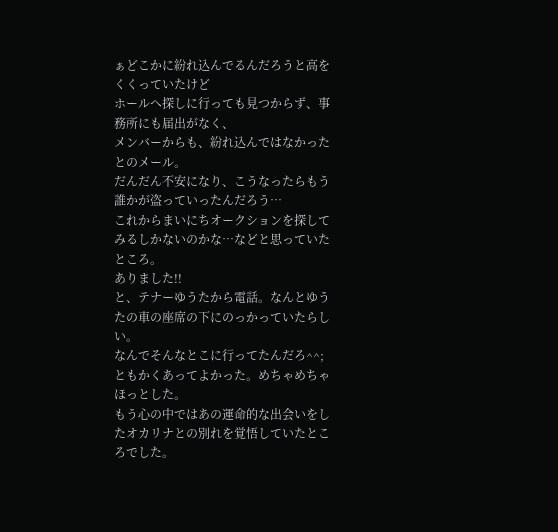ぁどこかに紛れ込んでるんだろうと高をくくっていたけど
ホールへ探しに行っても見つからず、事務所にも届出がなく、
メンバーからも、紛れ込んではなかったとのメール。
だんだん不安になり、こうなったらもう誰かが盗っていったんだろう…
これからまいにちオークションを探してみるしかないのかな…などと思っていたところ。
ありました!!
と、テナーゆうたから電話。なんとゆうたの車の座席の下にのっかっていたらしい。
なんでそんなとこに行ってたんだろ^^;
ともかくあってよかった。めちゃめちゃほっとした。
もう心の中ではあの運命的な出会いをしたオカリナとの別れを覚悟していたところでした。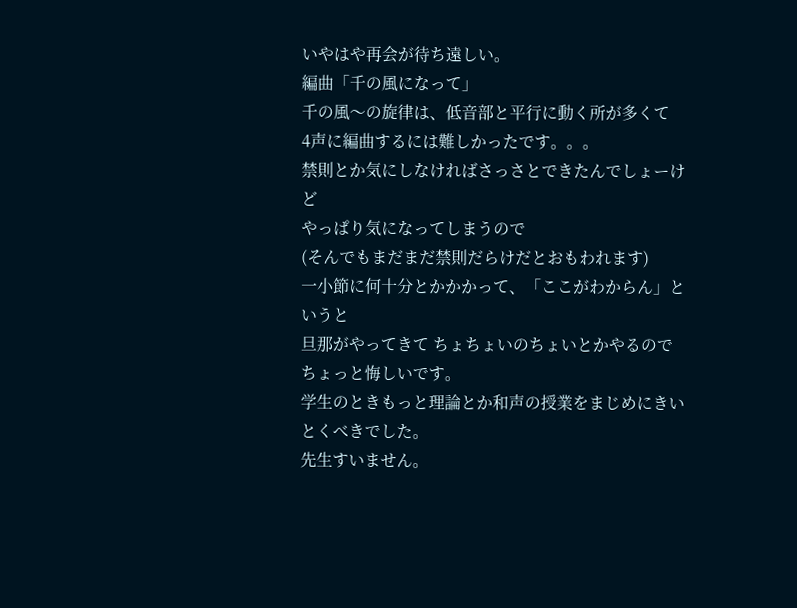いやはや再会が待ち遠しい。
編曲「千の風になって」
千の風〜の旋律は、低音部と平行に動く所が多くて
4声に編曲するには難しかったです。。。
禁則とか気にしなければさっさとできたんでしょーけど
やっぱり気になってしまうので
(そんでもまだまだ禁則だらけだとおもわれます)
一小節に何十分とかかかって、「ここがわからん」というと
旦那がやってきて ちょちょいのちょいとかやるので
ちょっと悔しいです。
学生のときもっと理論とか和声の授業をまじめにきいとくべきでした。
先生すいません。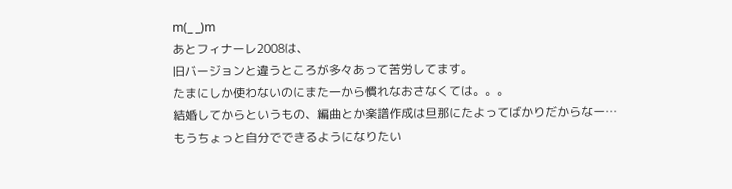m(_ _)m
あとフィナーレ2008は、
旧バージョンと違うところが多々あって苦労してます。
たまにしか使わないのにまた一から慣れなおさなくては。。。
結婚してからというもの、編曲とか楽譜作成は旦那にたよってばかりだからなー…
もうちょっと自分でできるようになりたい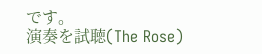です。
演奏を試聴(The Rose)